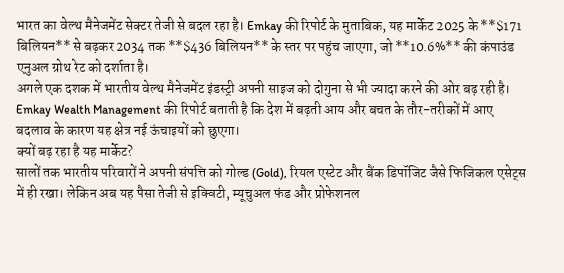भारत का वेल्थ मैनेजमेंट सेक्टर तेजी से बदल रहा है। Emkay की रिपोर्ट के मुताबिक, यह मार्केट 2025 के **$171 बिलियन** से बढ़कर 2034 तक **$436 बिलियन** के स्तर पर पहुंच जाएगा, जो **10.6%** की कंपाउंड एनुअल ग्रोथ रेट को दर्शाता है।
अगले एक दशक में भारतीय वेल्थ मैनेजमेंट इंडस्ट्री अपनी साइज को दोगुना से भी ज्यादा करने की ओर बढ़ रही है। Emkay Wealth Management की रिपोर्ट बताती है कि देश में बढ़ती आय और बचत के तौर-तरीकों में आए बदलाव के कारण यह क्षेत्र नई ऊंचाइयों को छुएगा।
क्यों बढ़ रहा है यह मार्केट?
सालों तक भारतीय परिवारों ने अपनी संपत्ति को गोल्ड (Gold), रियल एस्टेट और बैंक डिपॉजिट जैसे फिजिकल एसेट्स में ही रखा। लेकिन अब यह पैसा तेजी से इक्विटी, म्यूचुअल फंड और प्रोफेशनल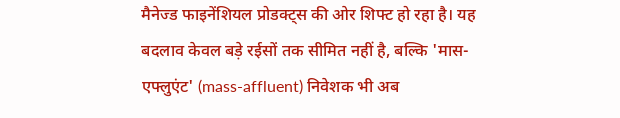मैनेज्ड फाइनेंशियल प्रोडक्ट्स की ओर शिफ्ट हो रहा है। यह बदलाव केवल बड़े रईसों तक सीमित नहीं है, बल्कि 'मास-एफ्लुएंट' (mass-affluent) निवेशक भी अब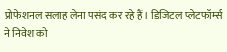प्रोफेशनल सलाह लेना पसंद कर रहे हैं। डिजिटल प्लेटफॉर्म्स ने निवेश को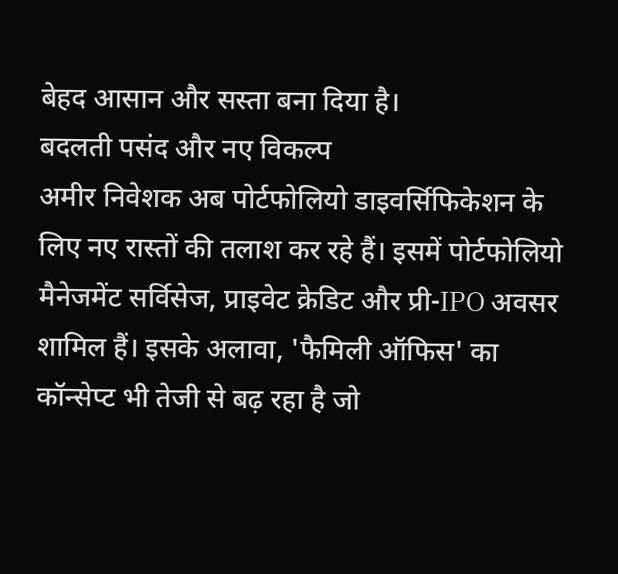बेहद आसान और सस्ता बना दिया है।
बदलती पसंद और नए विकल्प
अमीर निवेशक अब पोर्टफोलियो डाइवर्सिफिकेशन के लिए नए रास्तों की तलाश कर रहे हैं। इसमें पोर्टफोलियो मैनेजमेंट सर्विसेज, प्राइवेट क्रेडिट और प्री-IPO अवसर शामिल हैं। इसके अलावा, 'फैमिली ऑफिस' का कॉन्सेप्ट भी तेजी से बढ़ रहा है जो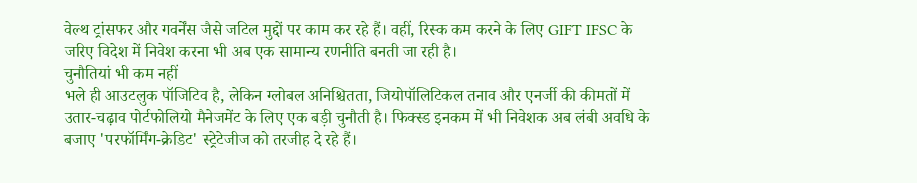वेल्थ ट्रांसफर और गवर्नेंस जैसे जटिल मुद्दों पर काम कर रहे हैं। वहीं, रिस्क कम करने के लिए GIFT IFSC के जरिए विदेश में निवेश करना भी अब एक सामान्य रणनीति बनती जा रही है।
चुनौतियां भी कम नहीं
भले ही आउटलुक पॉजिटिव है, लेकिन ग्लोबल अनिश्चितता, जियोपॉलिटिकल तनाव और एनर्जी की कीमतों में उतार-चढ़ाव पोर्टफोलियो मैनेजमेंट के लिए एक बड़ी चुनौती है। फिक्स्ड इनकम में भी निवेशक अब लंबी अवधि के बजाए 'परफॉर्मिंग-क्रेडिट' स्ट्रेटेजीज को तरजीह दे रहे हैं।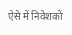ऐसे में निवेशकों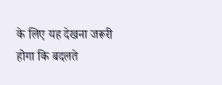के लिए यह देखना जरूरी होगा कि बदलते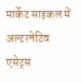मार्केट साइकल में अल्टरनेटिव एसेट्स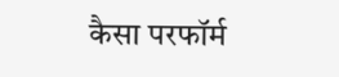कैसा परफॉर्म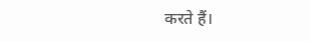करते हैं।